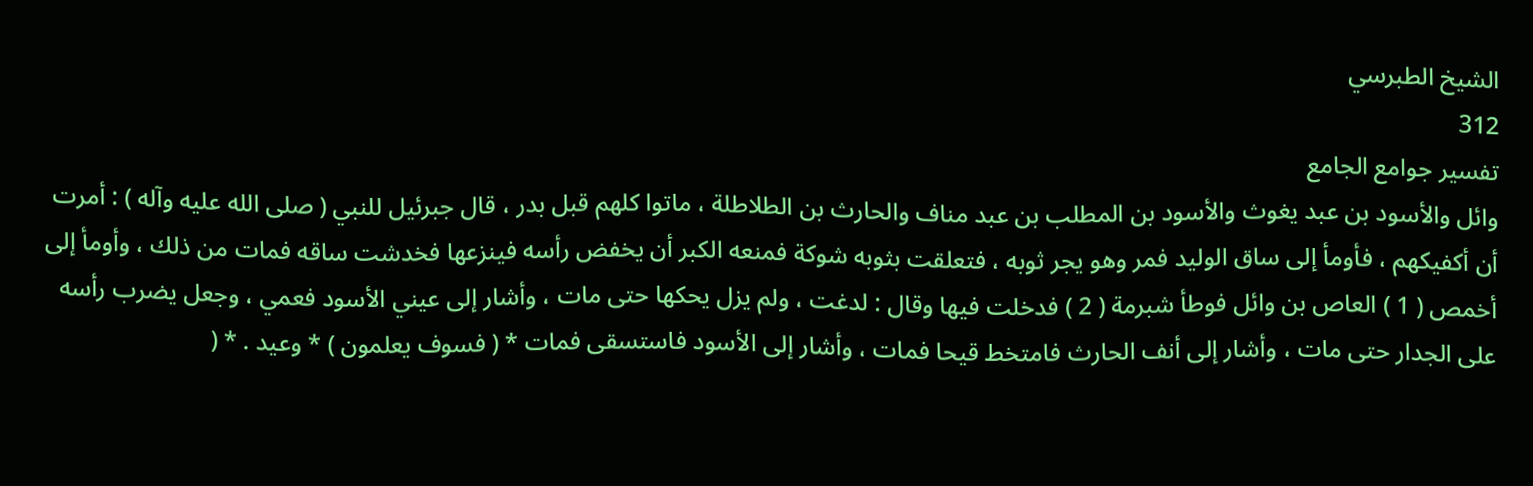الشيخ الطبرسي
312
تفسير جوامع الجامع
وائل والأسود بن عبد يغوث والأسود بن المطلب بن عبد مناف والحارث بن الطلاطلة ، ماتوا كلهم قبل بدر ، قال جبرئيل للنبي ( صلى الله عليه وآله ) : أمرت أن أكفيكهم ، فأومأ إلى ساق الوليد فمر وهو يجر ثوبه ، فتعلقت بثوبه شوكة فمنعه الكبر أن يخفض رأسه فينزعها فخدشت ساقه فمات من ذلك ، وأومأ إلى أخمص ( 1 ) العاص بن وائل فوطأ شبرمة ( 2 ) فدخلت فيها وقال : لدغت ، ولم يزل يحكها حتى مات ، وأشار إلى عيني الأسود فعمي ، وجعل يضرب رأسه على الجدار حتى مات ، وأشار إلى أنف الحارث فامتخط قيحا فمات ، وأشار إلى الأسود فاستسقى فمات * ( فسوف يعلمون ) * وعيد . * (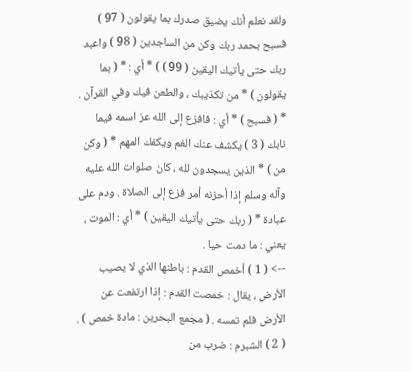ولقد نعلم أنك يضيق صدرك بما يقولون ( 97 ) فسبح بحمد ربك وكن من الساجدين ( 98 ) واعبد ربك حتى يأتيك اليقين ( 99 ) ) * أي : * ( بما يقولون ) * من تكذيبك ، والطعن فيك وفي القرآن . * ( فسبح ) * أي : فافزع إلى الله عز اسمه فيما نابك ( 3 ) يكشف عنك الغم ويكفك المهم * ( وكن من ) * الذين يسجدون لله ، كان صلوات الله عليه وآله وسلم إذا أحزنه أمر فزع إلى الصلاة . ودم على عبادة * ( ربك حتى يأتيك اليقين ) * أي : الموت ، يعني : ما دمت حيا .
--> ( 1 ) أخمص القدم : باطنها الذي لا يصيب الأرض ، يقال : خمصت القدم : إذا ارتفعت عن الأرض فلم تمسه . ( مجمع البحرين : مادة خمص ) . ( 2 ) الشبرم : ضرب من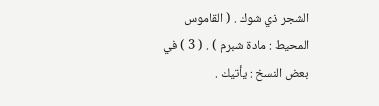الشجر ذي شوك . ( القاموس المحيط : مادة شبرم ) . ( 3 ) في بعض النسخ : يأتيك .